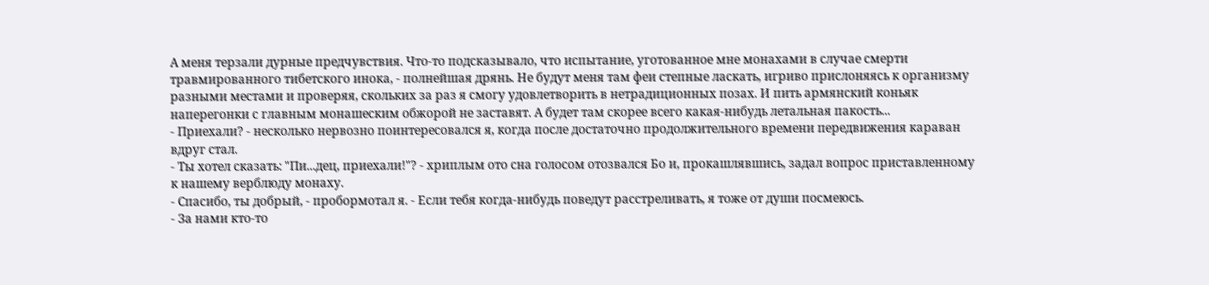А меня терзали дурные предчувствия. Что-то подсказывало, что испытание, уготованное мне монахами в случае смерти травмированного тибетского инока, - полнейшая дрянь. Не будут меня там феи степные ласкать, игриво прислоняясь к организму разными местами и проверяя, скольких за раз я смогу удовлетворить в нетрадиционных позах. И пить армянский коньяк наперегонки с главным монашеским обжорой не заставят. А будет там скорее всего какая-нибудь летальная пакость...
- Приехали? - несколько нервозно поинтересовался я, когда после достаточно продолжительного времени передвижения караван вдруг стал.
- Ты хотел сказать: "Пи...дец, приехали!"? - хриплым ото сна голосом отозвался Бо и, прокашлявшись, задал вопрос приставленному к нашему верблюду монаху.
- Спасибо, ты добрый, - пробормотал я. - Если тебя когда-нибудь поведут расстреливать, я тоже от души посмеюсь.
- За нами кто-то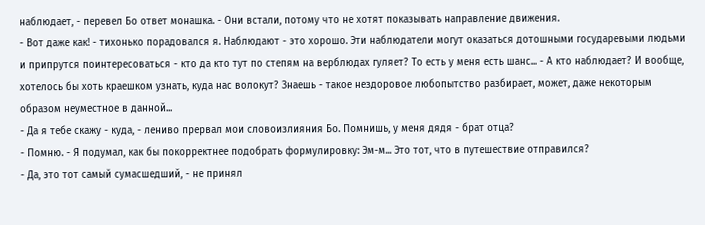наблюдает, - перевел Бо ответ монашка. - Они встали, потому что не хотят показывать направление движения.
- Вот даже как! - тихонько порадовался я. Наблюдают - это хорошо. Эти наблюдатели могут оказаться дотошными государевыми людьми и припрутся поинтересоваться - кто да кто тут по степям на верблюдах гуляет? То есть у меня есть шанс... - А кто наблюдает? И вообще, хотелось бы хоть краешком узнать, куда нас волокут? Знаешь - такое нездоровое любопытство разбирает, может, даже некоторым образом неуместное в данной...
- Да я тебе скажу - куда, - лениво прервал мои словоизлияния Бо. Помнишь, у меня дядя - брат отца?
- Помню. - Я подумал, как бы покорректнее подобрать формулировку: Эм-м... Это тот, что в путешествие отправился?
- Да, это тот самый сумасшедший, - не принял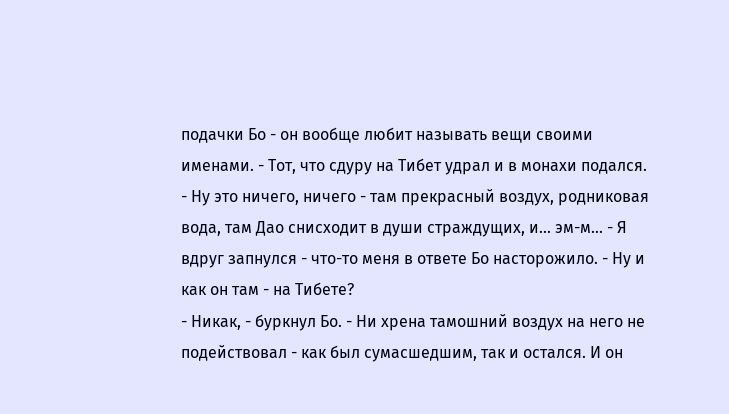подачки Бо - он вообще любит называть вещи своими именами. - Тот, что сдуру на Тибет удрал и в монахи подался.
- Ну это ничего, ничего - там прекрасный воздух, родниковая вода, там Дао снисходит в души страждущих, и... эм-м... - Я вдруг запнулся - что-то меня в ответе Бо насторожило. - Ну и как он там - на Тибете?
- Никак, - буркнул Бо. - Ни хрена тамошний воздух на него не подействовал - как был сумасшедшим, так и остался. И он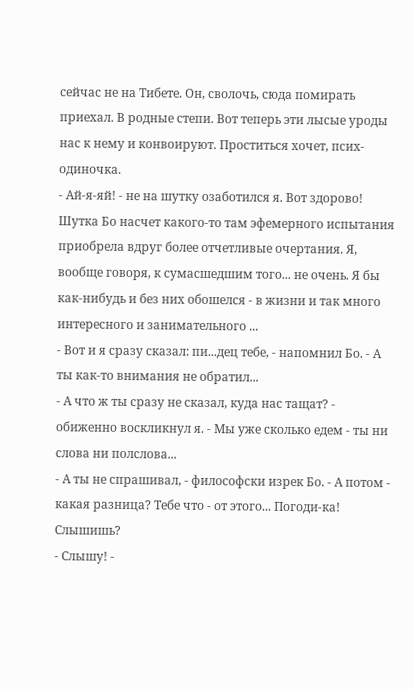сейчас не на Тибете. Он, сволочь, сюда помирать приехал. В родные степи. Вот теперь эти лысые уроды нас к нему и конвоируют. Проститься хочет, псих-одиночка.
- Ай-я-яй! - не на шутку озаботился я. Вот здорово! Шутка Бо насчет какого-то там эфемерного испытания приобрела вдруг более отчетливые очертания. Я, вообще говоря, к сумасшедшим того... не очень. Я бы как-нибудь и без них обошелся - в жизни и так много интересного и занимательного ...
- Вот и я сразу сказал: пи...дец тебе, - напомнил Бо. - А ты как-то внимания не обратил...
- А что ж ты сразу не сказал, куда нас тащат? - обиженно воскликнул я. - Мы уже сколько едем - ты ни слова ни полслова...
- А ты не спрашивал, - философски изрек Бо. - А потом - какая разница? Тебе что - от этого... Погоди-ка! Слышишь?
- Слышу! -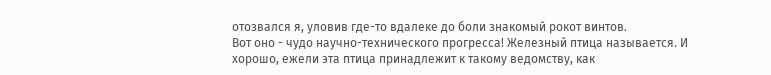отозвался я, уловив где-то вдалеке до боли знакомый рокот винтов.
Вот оно - чудо научно-технического прогресса! Железный птица называется. И хорошо, ежели эта птица принадлежит к такому ведомству, как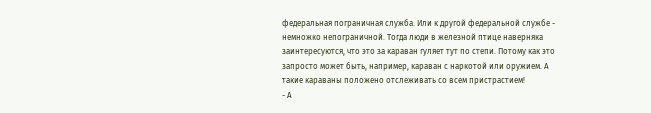федеральная пограничная служба. Или к другой федеральной службе - немножко непограничной. Тогда люди в железной птице наверняка заинтересуются, что это за караван гуляет тут по степи. Потому как это запросто может быть, например, караван с наркотой или оружием. А такие караваны положено отслеживать со всем пристрастием!
- А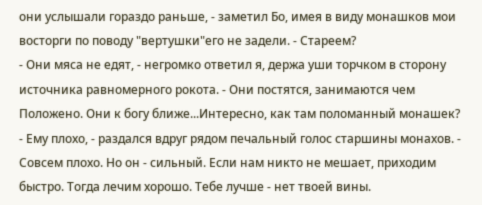они услышали гораздо раньше, - заметил Бо, имея в виду монашков мои восторги по поводу "вертушки"его не задели. - Стареем?
- Они мяса не едят, - негромко ответил я, держа уши торчком в сторону источника равномерного рокота. - Они постятся, занимаются чем Положено. Они к богу ближе...Интересно, как там поломанный монашек?
- Ему плохо, - раздался вдруг рядом печальный голос старшины монахов. - Совсем плохо. Но он - сильный. Если нам никто не мешает, приходим быстро. Тогда лечим хорошо. Тебе лучше - нет твоей вины.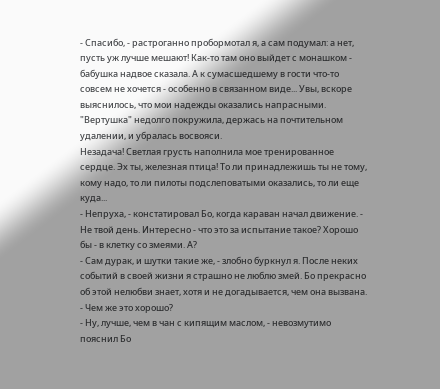- Спасибо, - растроганно пробормотал я, а сам подумал: а нет, пусть уж лучше мешают! Как-то там оно выйдет с монашком - бабушка надвое сказала. А к сумасшедшему в гости что-то совсем не хочется - особенно в связанном виде... Увы, вскоре выяснилось, что мои надежды оказались напрасными. "Вертушка" недолго покружила, держась на почтительном удалении, и убралась восвояси.
Незадача! Светлая грусть наполнила мое тренированное сердце. Эх ты, железная птица! То ли принадлежишь ты не тому, кому надо, то ли пилоты подслеповатыми оказались, то ли еще куда...
- Непруха, - констатировал Бо, когда караван начал движение. - Не твой день. Интересно - что это за испытание такое? Хорошо бы - в клетку со змеями. А?
- Сам дурак, и шутки такие же, - злобно буркнул я. После неких событий в своей жизни я страшно не люблю змей. Бо прекрасно об этой нелюбви знает, хотя и не догадывается, чем она вызвана. - Чем же это хорошо?
- Ну, лучше, чем в чан с кипящим маслом, - невозмутимо пояснил Бо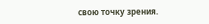свою точку зрения.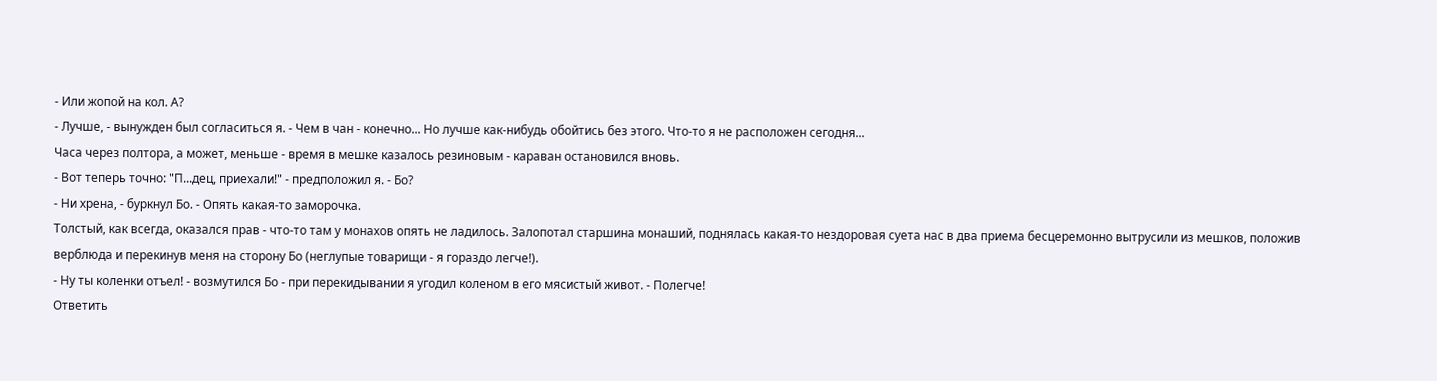- Или жопой на кол. А?
- Лучше, - вынужден был согласиться я. - Чем в чан - конечно... Но лучше как-нибудь обойтись без этого. Что-то я не расположен сегодня...
Часа через полтора, а может, меньше - время в мешке казалось резиновым - караван остановился вновь.
- Вот теперь точно: "П...дец, приехали!" - предположил я. - Бо?
- Ни хрена, - буркнул Бо. - Опять какая-то заморочка.
Толстый, как всегда, оказался прав - что-то там у монахов опять не ладилось. Залопотал старшина монаший, поднялась какая-то нездоровая суета нас в два приема бесцеремонно вытрусили из мешков, положив верблюда и перекинув меня на сторону Бо (неглупые товарищи - я гораздо легче!).
- Ну ты коленки отъел! - возмутился Бо - при перекидывании я угодил коленом в его мясистый живот. - Полегче!
Ответить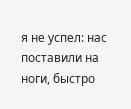я не успел: нас поставили на ноги, быстро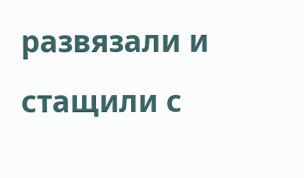развязали и стащили с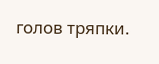голов тряпки.